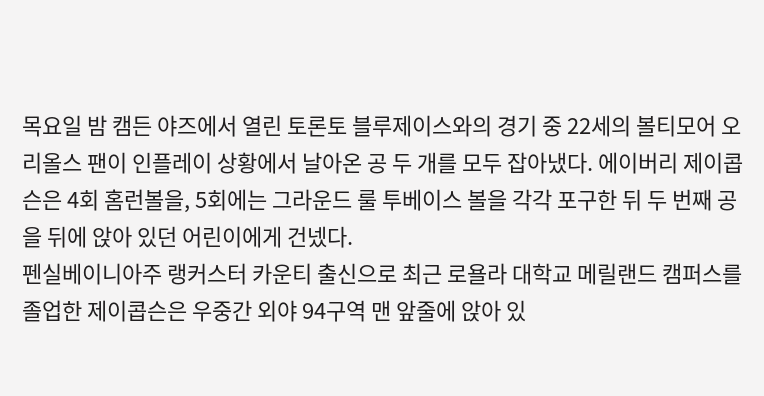목요일 밤 캠든 야즈에서 열린 토론토 블루제이스와의 경기 중 22세의 볼티모어 오리올스 팬이 인플레이 상황에서 날아온 공 두 개를 모두 잡아냈다. 에이버리 제이콥슨은 4회 홈런볼을, 5회에는 그라운드 룰 투베이스 볼을 각각 포구한 뒤 두 번째 공을 뒤에 앉아 있던 어린이에게 건넸다.
펜실베이니아주 랭커스터 카운티 출신으로 최근 로욜라 대학교 메릴랜드 캠퍼스를 졸업한 제이콥슨은 우중간 외야 94구역 맨 앞줄에 앉아 있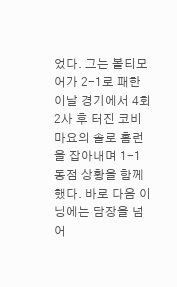었다. 그는 볼티모어가 2-1로 패한 이날 경기에서 4회 2사 후 터진 코비 마요의 솔로 홈런을 잡아내며 1-1 동점 상황을 함께했다. 바로 다음 이닝에는 담장을 넘어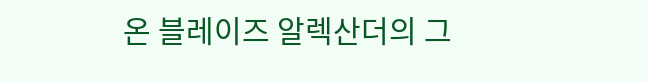온 블레이즈 알렉산더의 그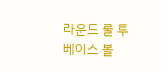라운드 룰 투베이스 볼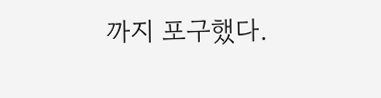까지 포구했다.